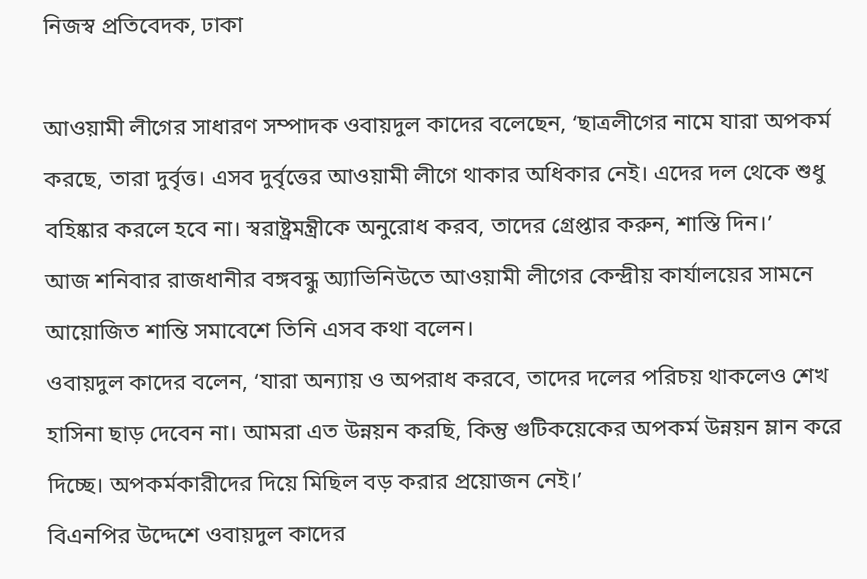নিজস্ব প্রতিবেদক, ঢাকা

আওয়ামী লীগের সাধারণ সম্পাদক ওবায়দুল কাদের বলেছেন, ‘ছাত্রলীগের নামে যারা অপকর্ম করছে, তারা দুর্বৃত্ত। এসব দুর্বৃত্তের আওয়ামী লীগে থাকার অধিকার নেই। এদের দল থেকে শুধু বহিষ্কার করলে হবে না। স্বরাষ্ট্রমন্ত্রীকে অনুরোধ করব, তাদের গ্রেপ্তার করুন, শাস্তি দিন।’
আজ শনিবার রাজধানীর বঙ্গবন্ধু অ্যাভিনিউতে আওয়ামী লীগের কেন্দ্রীয় কার্যালয়ের সামনে আয়োজিত শান্তি সমাবেশে তিনি এসব কথা বলেন।
ওবায়দুল কাদের বলেন, ‘যারা অন্যায় ও অপরাধ করবে, তাদের দলের পরিচয় থাকলেও শেখ হাসিনা ছাড় দেবেন না। আমরা এত উন্নয়ন করছি, কিন্তু গুটিকয়েকের অপকর্ম উন্নয়ন ম্লান করে দিচ্ছে। অপকর্মকারীদের দিয়ে মিছিল বড় করার প্রয়োজন নেই।’
বিএনপির উদ্দেশে ওবায়দুল কাদের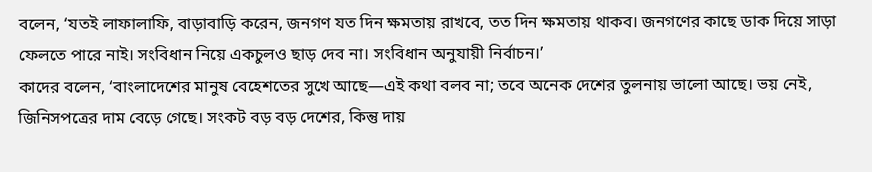বলেন, ‘যতই লাফালাফি, বাড়াবাড়ি করেন, জনগণ যত দিন ক্ষমতায় রাখবে, তত দিন ক্ষমতায় থাকব। জনগণের কাছে ডাক দিয়ে সাড়া ফেলতে পারে নাই। সংবিধান নিয়ে একচুলও ছাড় দেব না। সংবিধান অনুযায়ী নির্বাচন।’
কাদের বলেন, ‘বাংলাদেশের মানুষ বেহেশতের সুখে আছে—এই কথা বলব না; তবে অনেক দেশের তুলনায় ভালো আছে। ভয় নেই, জিনিসপত্রের দাম বেড়ে গেছে। সংকট বড় বড় দেশের, কিন্তু দায়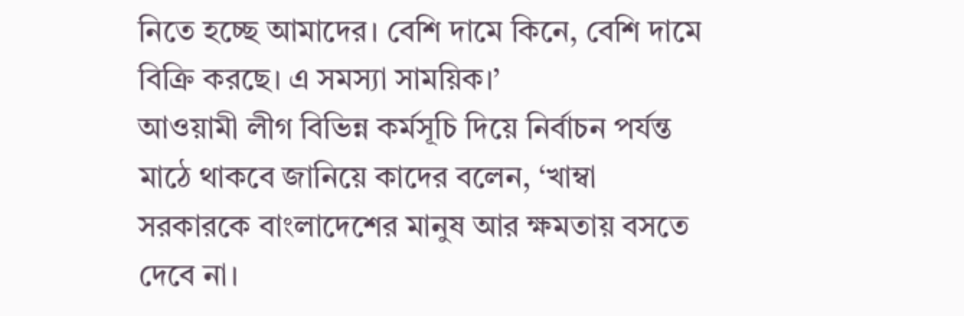নিতে হচ্ছে আমাদের। বেশি দামে কিনে, বেশি দামে বিক্রি করছে। এ সমস্যা সাময়িক।’
আওয়ামী লীগ বিভিন্ন কর্মসূচি দিয়ে নির্বাচন পর্যন্ত মাঠে থাকবে জানিয়ে কাদের বলেন, ‘খাম্বা সরকারকে বাংলাদেশের মানুষ আর ক্ষমতায় বসতে দেবে না।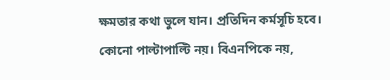ক্ষমতার কথা ভুলে যান। প্রতিদিন কর্মসূচি হবে। কোনো পাল্টাপাল্টি নয়। বিএনপিকে নয়,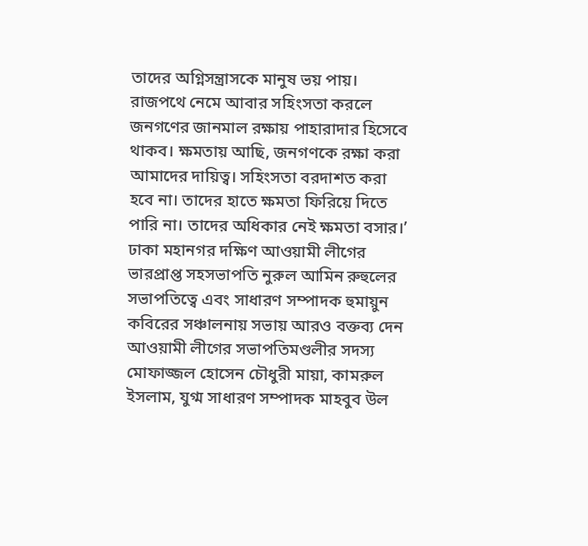তাদের অগ্নিসন্ত্রাসকে মানুষ ভয় পায়। রাজপথে নেমে আবার সহিংসতা করলে জনগণের জানমাল রক্ষায় পাহারাদার হিসেবে থাকব। ক্ষমতায় আছি, জনগণকে রক্ষা করা আমাদের দায়িত্ব। সহিংসতা বরদাশত করা হবে না। তাদের হাতে ক্ষমতা ফিরিয়ে দিতে পারি না। তাদের অধিকার নেই ক্ষমতা বসার।’
ঢাকা মহানগর দক্ষিণ আওয়ামী লীগের ভারপ্রাপ্ত সহসভাপতি নুরুল আমিন রুহুলের সভাপতিত্বে এবং সাধারণ সম্পাদক হুমায়ুন কবিরের সঞ্চালনায় সভায় আরও বক্তব্য দেন আওয়ামী লীগের সভাপতিমণ্ডলীর সদস্য মোফাজ্জল হোসেন চৌধুরী মায়া, কামরুল ইসলাম, যুগ্ম সাধারণ সম্পাদক মাহবুব উল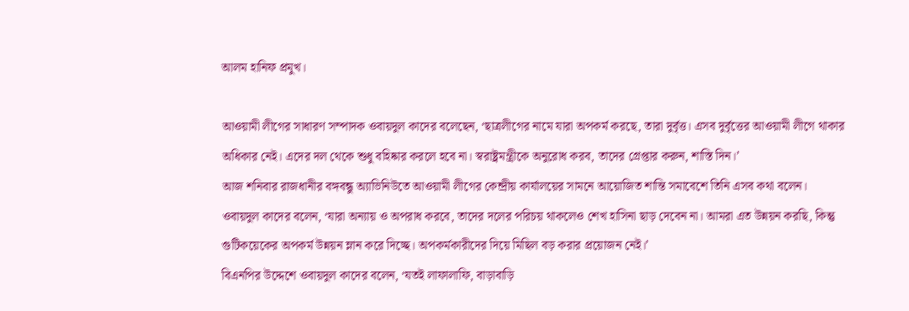আলম হানিফ প্রমুখ।

আওয়ামী লীগের সাধারণ সম্পাদক ওবায়দুল কাদের বলেছেন, ‘ছাত্রলীগের নামে যারা অপকর্ম করছে, তারা দুর্বৃত্ত। এসব দুর্বৃত্তের আওয়ামী লীগে থাকার অধিকার নেই। এদের দল থেকে শুধু বহিষ্কার করলে হবে না। স্বরাষ্ট্রমন্ত্রীকে অনুরোধ করব, তাদের গ্রেপ্তার করুন, শাস্তি দিন।’
আজ শনিবার রাজধানীর বঙ্গবন্ধু অ্যাভিনিউতে আওয়ামী লীগের কেন্দ্রীয় কার্যালয়ের সামনে আয়োজিত শান্তি সমাবেশে তিনি এসব কথা বলেন।
ওবায়দুল কাদের বলেন, ‘যারা অন্যায় ও অপরাধ করবে, তাদের দলের পরিচয় থাকলেও শেখ হাসিনা ছাড় দেবেন না। আমরা এত উন্নয়ন করছি, কিন্তু গুটিকয়েকের অপকর্ম উন্নয়ন ম্লান করে দিচ্ছে। অপকর্মকারীদের দিয়ে মিছিল বড় করার প্রয়োজন নেই।’
বিএনপির উদ্দেশে ওবায়দুল কাদের বলেন, ‘যতই লাফালাফি, বাড়াবাড়ি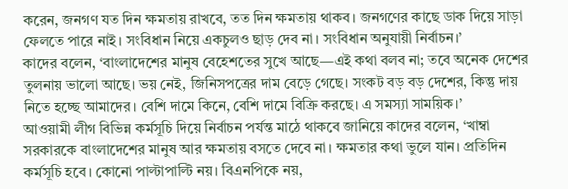করেন, জনগণ যত দিন ক্ষমতায় রাখবে, তত দিন ক্ষমতায় থাকব। জনগণের কাছে ডাক দিয়ে সাড়া ফেলতে পারে নাই। সংবিধান নিয়ে একচুলও ছাড় দেব না। সংবিধান অনুযায়ী নির্বাচন।’
কাদের বলেন, ‘বাংলাদেশের মানুষ বেহেশতের সুখে আছে—এই কথা বলব না; তবে অনেক দেশের তুলনায় ভালো আছে। ভয় নেই, জিনিসপত্রের দাম বেড়ে গেছে। সংকট বড় বড় দেশের, কিন্তু দায় নিতে হচ্ছে আমাদের। বেশি দামে কিনে, বেশি দামে বিক্রি করছে। এ সমস্যা সাময়িক।’
আওয়ামী লীগ বিভিন্ন কর্মসূচি দিয়ে নির্বাচন পর্যন্ত মাঠে থাকবে জানিয়ে কাদের বলেন, ‘খাম্বা সরকারকে বাংলাদেশের মানুষ আর ক্ষমতায় বসতে দেবে না। ক্ষমতার কথা ভুলে যান। প্রতিদিন কর্মসূচি হবে। কোনো পাল্টাপাল্টি নয়। বিএনপিকে নয়,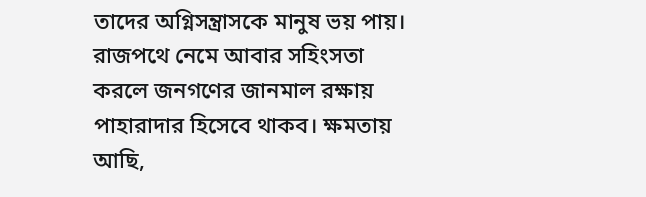তাদের অগ্নিসন্ত্রাসকে মানুষ ভয় পায়। রাজপথে নেমে আবার সহিংসতা করলে জনগণের জানমাল রক্ষায় পাহারাদার হিসেবে থাকব। ক্ষমতায় আছি,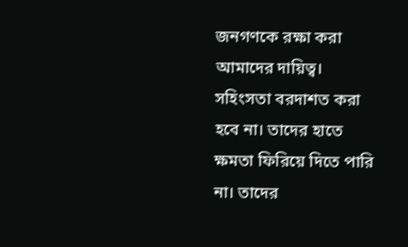জনগণকে রক্ষা করা আমাদের দায়িত্ব। সহিংসতা বরদাশত করা হবে না। তাদের হাতে ক্ষমতা ফিরিয়ে দিতে পারি না। তাদের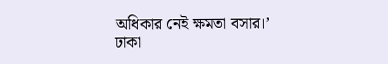অধিকার নেই ক্ষমতা বসার।’
ঢাকা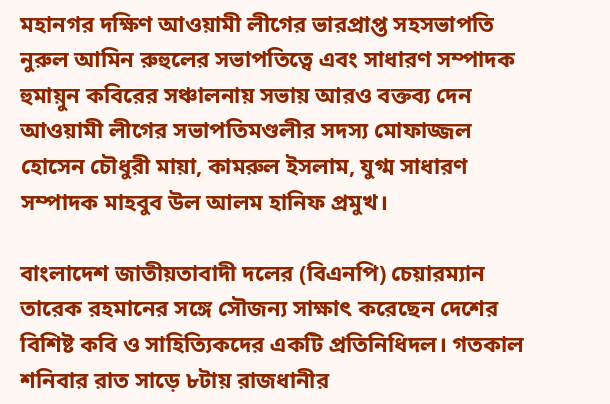মহানগর দক্ষিণ আওয়ামী লীগের ভারপ্রাপ্ত সহসভাপতি নুরুল আমিন রুহুলের সভাপতিত্বে এবং সাধারণ সম্পাদক হুমায়ুন কবিরের সঞ্চালনায় সভায় আরও বক্তব্য দেন আওয়ামী লীগের সভাপতিমণ্ডলীর সদস্য মোফাজ্জল হোসেন চৌধুরী মায়া, কামরুল ইসলাম, যুগ্ম সাধারণ সম্পাদক মাহবুব উল আলম হানিফ প্রমুখ।

বাংলাদেশ জাতীয়তাবাদী দলের (বিএনপি) চেয়ারম্যান তারেক রহমানের সঙ্গে সৌজন্য সাক্ষাৎ করেছেন দেশের বিশিষ্ট কবি ও সাহিত্যিকদের একটি প্রতিনিধিদল। গতকাল শনিবার রাত সাড়ে ৮টায় রাজধানীর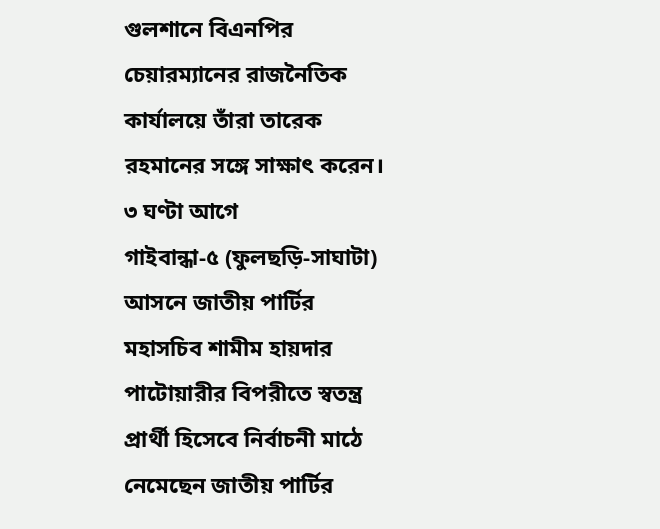গুলশানে বিএনপির চেয়ারম্যানের রাজনৈতিক কার্যালয়ে তাঁরা তারেক রহমানের সঙ্গে সাক্ষাৎ করেন।
৩ ঘণ্টা আগে
গাইবান্ধা-৫ (ফুলছড়ি-সাঘাটা) আসনে জাতীয় পার্টির মহাসচিব শামীম হায়দার পাটোয়ারীর বিপরীতে স্বতন্ত্র প্রার্থী হিসেবে নির্বাচনী মাঠে নেমেছেন জাতীয় পার্টির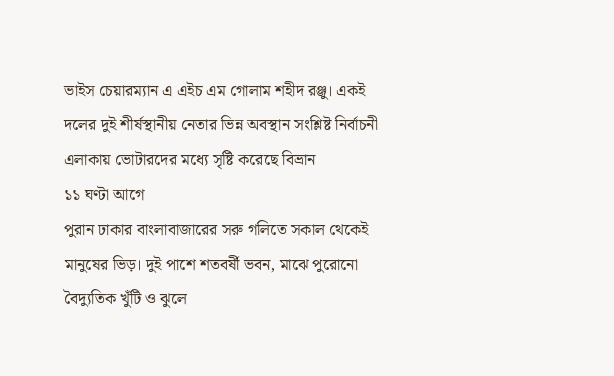ভাইস চেয়ারম্যান এ এইচ এম গোলাম শহীদ রঞ্জু। একই দলের দুই শীর্ষস্থানীয় নেতার ভিন্ন অবস্থান সংশ্লিষ্ট নির্বাচনী এলাকায় ভোটারদের মধ্যে সৃষ্টি করেছে বিভ্রান
১১ ঘণ্টা আগে
পুরান ঢাকার বাংলাবাজারের সরু গলিতে সকাল থেকেই মানুষের ভিড়। দুই পাশে শতবর্ষী ভবন, মাঝে পুরোনো বৈদ্যুতিক খুঁটি ও ঝুলে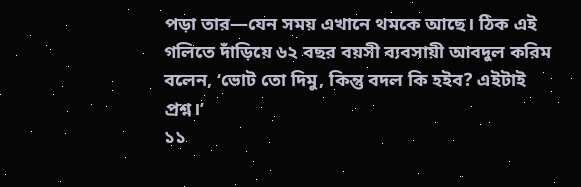পড়া তার—যেন সময় এখানে থমকে আছে। ঠিক এই গলিতে দাঁড়িয়ে ৬২ বছর বয়সী ব্যবসায়ী আবদুল করিম বলেন, ‘ভোট তো দিমু, কিন্তু বদল কি হইব? এইটাই প্রশ্ন।’
১১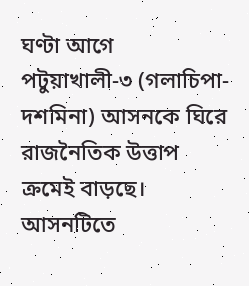ঘণ্টা আগে
পটুয়াখালী-৩ (গলাচিপা-দশমিনা) আসনকে ঘিরে রাজনৈতিক উত্তাপ ক্রমেই বাড়ছে। আসনটিতে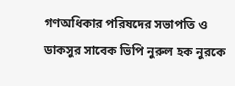গণঅধিকার পরিষদের সভাপতি ও ডাকসুর সাবেক ভিপি নুরুল হক নুরকে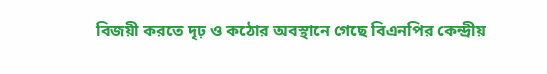বিজয়ী করতে দৃঢ় ও কঠোর অবস্থানে গেছে বিএনপির কেন্দ্রীয়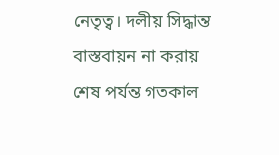নেতৃত্ব। দলীয় সিদ্ধান্ত বাস্তবায়ন না করায় শেষ পর্যন্ত গতকাল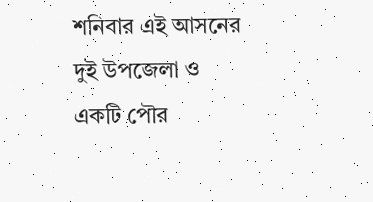শনিবার এই আসনের দুই উপজেলা ও একটি পৌর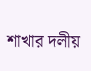শাখার দলীয়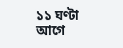১১ ঘণ্টা আগে